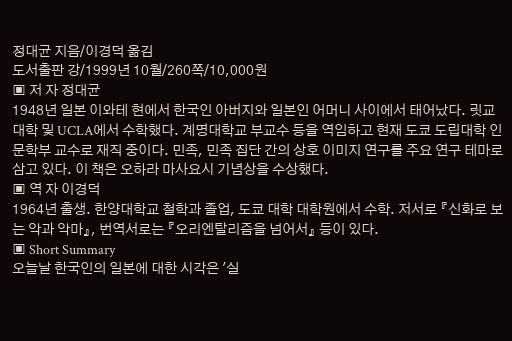정대균 지음/이경덕 옮김
도서출판 강/1999년 10월/260쪽/10,000원
▣ 저 자 정대균
1948년 일본 이와테 현에서 한국인 아버지와 일본인 어머니 사이에서 태어났다. 릿교 대학 및 UCLA에서 수학했다. 계명대학교 부교수 등을 역임하고 현재 도쿄 도립대학 인문학부 교수로 재직 중이다. 민족, 민족 집단 간의 상호 이미지 연구를 주요 연구 테마로 삼고 있다. 이 책은 오하라 마사요시 기념상을 수상했다.
▣ 역 자 이경덕
1964년 출생. 한양대학교 철학과 졸업, 도쿄 대학 대학원에서 수학. 저서로 『신화로 보는 악과 악마』, 번역서로는 『오리엔탈리즘을 넘어서』 등이 있다.
▣ Short Summary
오늘날 한국인의 일본에 대한 시각은 '실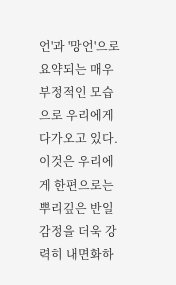언'과 '망언'으로 요약되는 매우 부정적인 모습으로 우리에게 다가오고 있다. 이것은 우리에게 한편으로는 뿌리깊은 반일 감정을 더욱 강력히 내면화하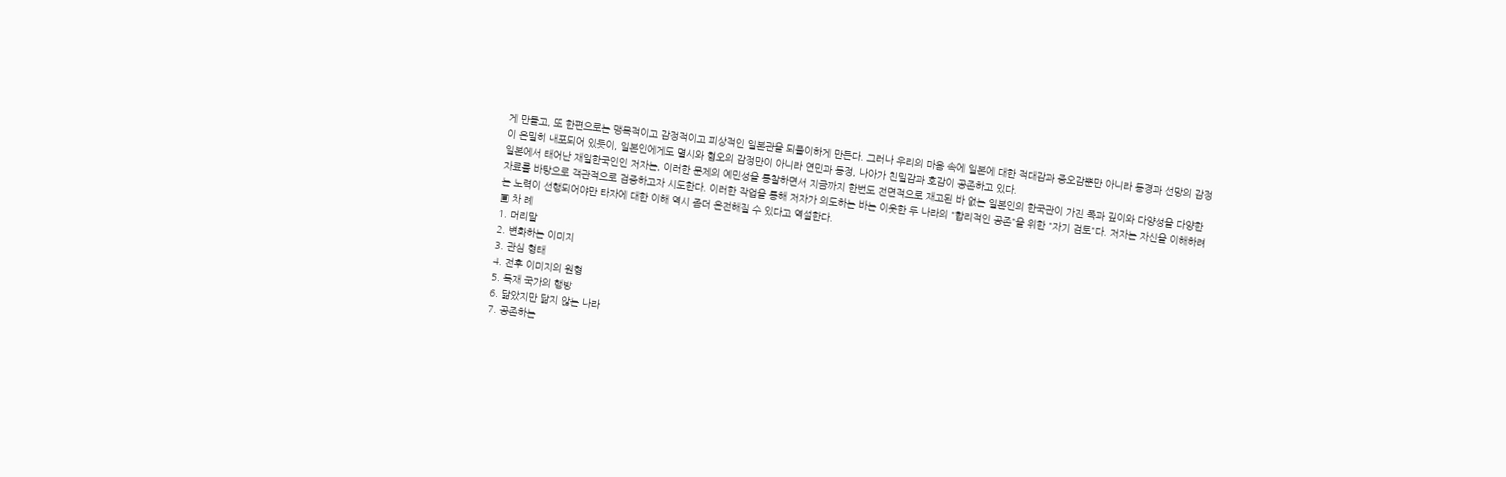게 만들고, 또 한편으로는 맹목적이고 감정적이고 피상적인 일본관을 되풀이하게 만든다. 그러나 우리의 마음 속에 일본에 대한 적대감과 증오감뿐만 아니라 동경과 선망의 감정이 은밀히 내포되어 있듯이, 일본인에게도 멸시와 혐오의 감정만이 아니라 연민과 동정, 나아가 친밀감과 호감이 공존하고 있다.
일본에서 태어난 재일한국인인 저자는, 이러한 문제의 예민성을 통찰하면서 지금까지 한번도 전면적으로 재고된 바 없는 일본인의 한국관이 가진 폭과 깊이와 다양성을 다양한 자료를 바탕으로 객관적으로 검증하고자 시도한다. 이러한 작업을 통해 저자가 의도하는 바는 이웃한 두 나라의 "합리적인 공존"을 위한 "자기 검토"다. 저자는 자신을 이해하려는 노력이 선행되어야만 타자에 대한 이해 역시 좀더 온전해질 수 있다고 역설한다.
▣ 차 례
1. 머리말
2. 변화하는 이미지
3. 관심 형태
4. 전후 이미지의 원형
5. 독재 국가의 행방
6. 닮았지만 닮지 않는 나라
7. 공존하는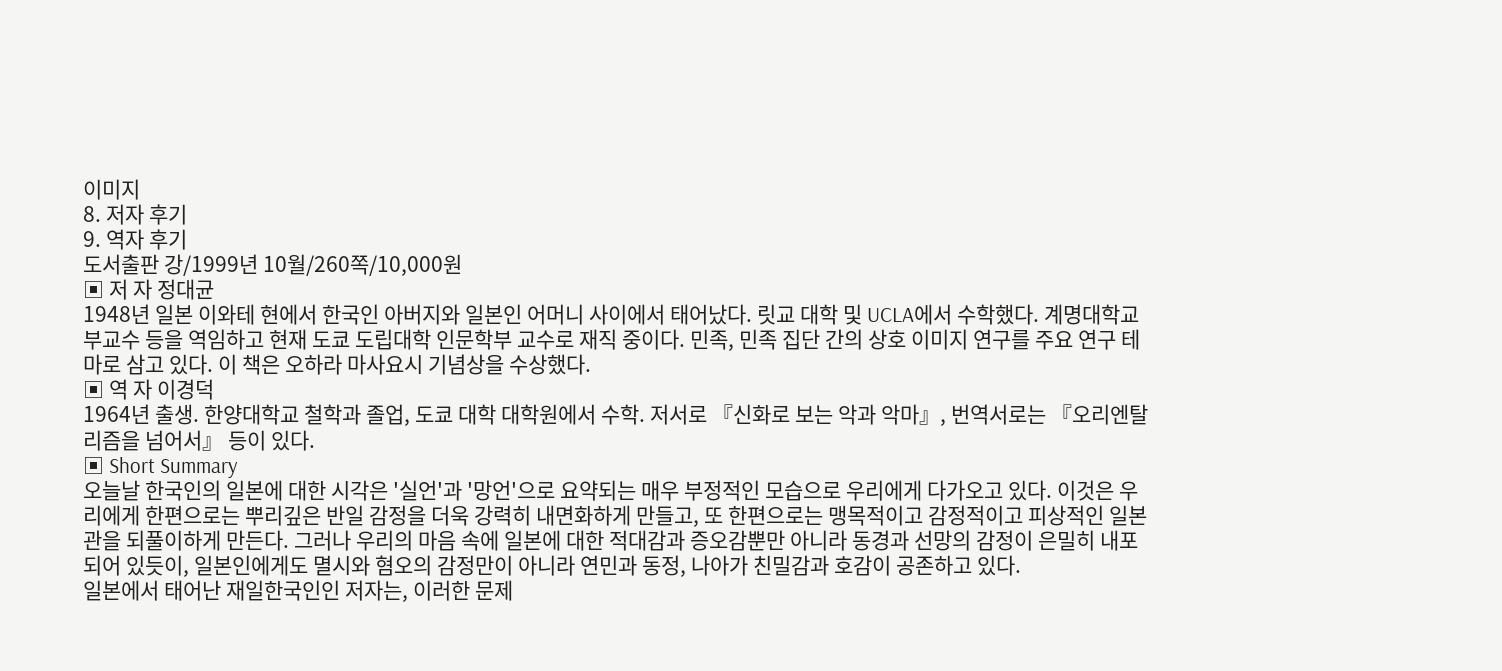이미지
8. 저자 후기
9. 역자 후기
도서출판 강/1999년 10월/260쪽/10,000원
▣ 저 자 정대균
1948년 일본 이와테 현에서 한국인 아버지와 일본인 어머니 사이에서 태어났다. 릿교 대학 및 UCLA에서 수학했다. 계명대학교 부교수 등을 역임하고 현재 도쿄 도립대학 인문학부 교수로 재직 중이다. 민족, 민족 집단 간의 상호 이미지 연구를 주요 연구 테마로 삼고 있다. 이 책은 오하라 마사요시 기념상을 수상했다.
▣ 역 자 이경덕
1964년 출생. 한양대학교 철학과 졸업, 도쿄 대학 대학원에서 수학. 저서로 『신화로 보는 악과 악마』, 번역서로는 『오리엔탈리즘을 넘어서』 등이 있다.
▣ Short Summary
오늘날 한국인의 일본에 대한 시각은 '실언'과 '망언'으로 요약되는 매우 부정적인 모습으로 우리에게 다가오고 있다. 이것은 우리에게 한편으로는 뿌리깊은 반일 감정을 더욱 강력히 내면화하게 만들고, 또 한편으로는 맹목적이고 감정적이고 피상적인 일본관을 되풀이하게 만든다. 그러나 우리의 마음 속에 일본에 대한 적대감과 증오감뿐만 아니라 동경과 선망의 감정이 은밀히 내포되어 있듯이, 일본인에게도 멸시와 혐오의 감정만이 아니라 연민과 동정, 나아가 친밀감과 호감이 공존하고 있다.
일본에서 태어난 재일한국인인 저자는, 이러한 문제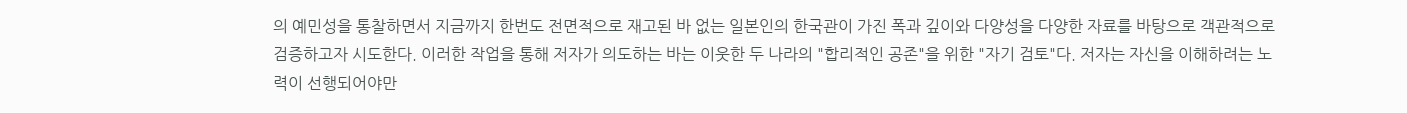의 예민성을 통찰하면서 지금까지 한번도 전면적으로 재고된 바 없는 일본인의 한국관이 가진 폭과 깊이와 다양성을 다양한 자료를 바탕으로 객관적으로 검증하고자 시도한다. 이러한 작업을 통해 저자가 의도하는 바는 이웃한 두 나라의 "합리적인 공존"을 위한 "자기 검토"다. 저자는 자신을 이해하려는 노력이 선행되어야만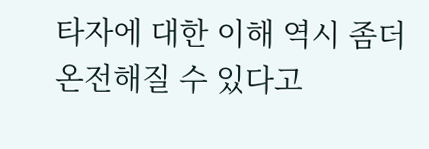타자에 대한 이해 역시 좀더 온전해질 수 있다고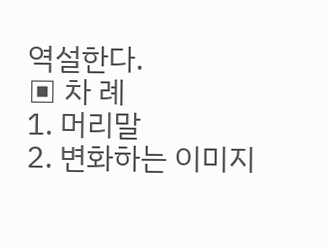역설한다.
▣ 차 례
1. 머리말
2. 변화하는 이미지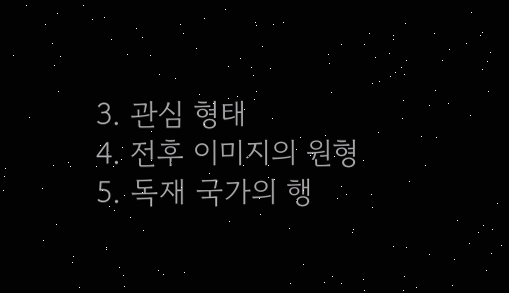3. 관심 형태
4. 전후 이미지의 원형
5. 독재 국가의 행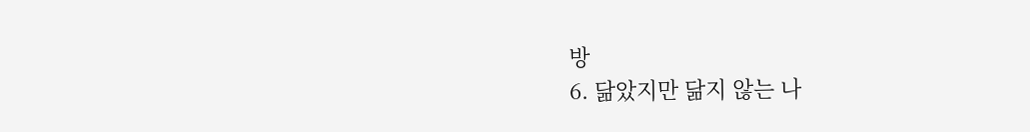방
6. 닮았지만 닮지 않는 나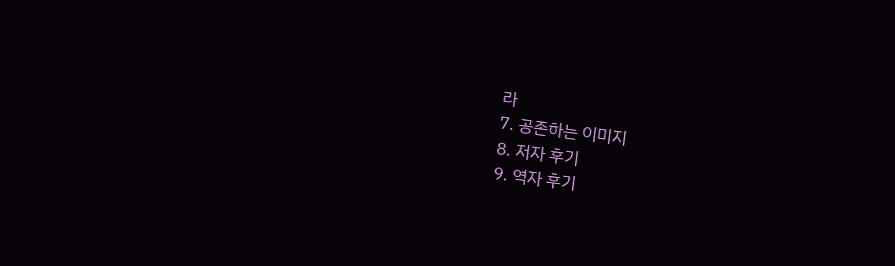라
7. 공존하는 이미지
8. 저자 후기
9. 역자 후기